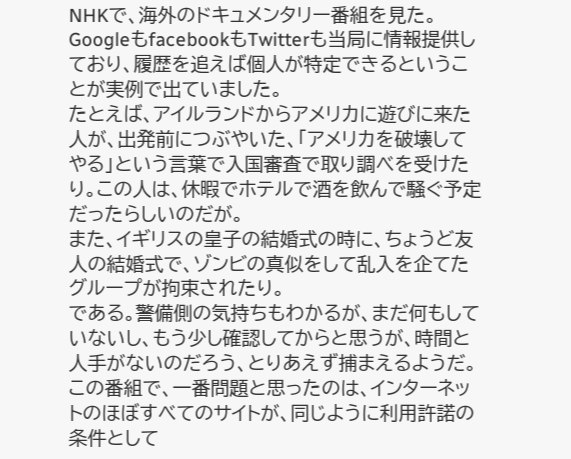NHKで、海外のドキュメンタリー番組を見た。
GoogleもfacebookもTwitterも当局に情報提供しており、履歴を追えば個人が特定できるということが実例で出ていました。
たとえば、アイルランドからアメリカに遊びに来た人が、出発前につぶやいた、「アメリカを破壊してやる」という言葉で入国審査で取り調べを受けたり。この人は、休暇でホテルで酒を飲んで騒ぐ予定だったらしいのだが。
また、イギリスの皇子の結婚式の時に、ちょうど友人の結婚式で、ゾンビの真似をして乱入を企てたグループが拘束されたり。
である。警備側の気持ちもわかるが、まだ何もしていないし、もう少し確認してからと思うが、時間と人手がないのだろう、とりあえず捕まえるようだ。
この番組で、一番問題と思ったのは、インターネットのほぼすべてのサイトが、同じように利用許諾の条件として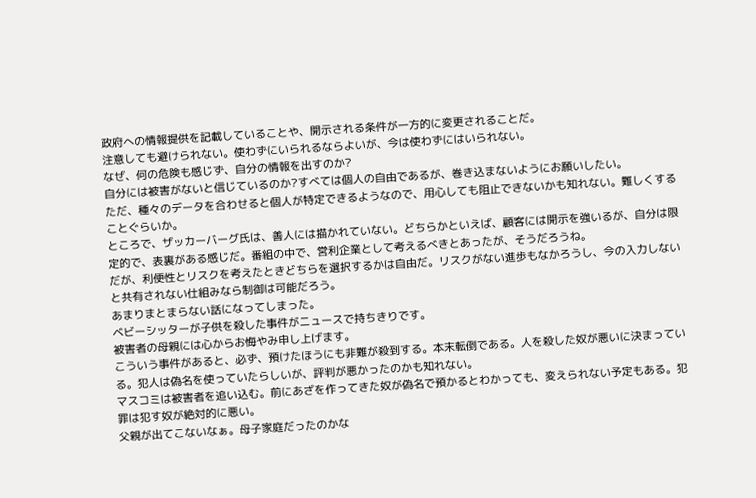政府への情報提供を記載していることや、開示される条件が一方的に変更されることだ。
注意しても避けられない。使わずにいられるならよいが、今は使わずにはいられない。
なぜ、何の危険も感じず、自分の情報を出すのか?
自分には被害がないと信じているのか?すべては個人の自由であるが、巻き込まないようにお願いしたい。
ただ、種々のデータを合わせると個人が特定できるようなので、用心しても阻止できないかも知れない。難しくすることぐらいか。
ところで、ザッカーバーグ氏は、善人には描かれていない。どちらかといえば、顧客には開示を強いるが、自分は限定的で、表裏がある感じだ。番組の中で、営利企業として考えるべきとあったが、そうだろうね。
だが、利便性とリスクを考えたときどちらを選択するかは自由だ。リスクがない進歩もなかろうし、今の入力しないと共有されない仕組みなら制御は可能だろう。
あまりまとまらない話になってしまった。
ベビーシッターが子供を殺した事件がニュースで持ちきりです。
被害者の母親には心からお悔やみ申し上げます。
こういう事件があると、必ず、預けたほうにも非難が殺到する。本末転倒である。人を殺した奴が悪いに決まっている。犯人は偽名を使っていたらしいが、評判が悪かったのかも知れない。
マスコミは被害者を追い込む。前にあざを作ってきた奴が偽名で預かるとわかっても、変えられない予定もある。犯罪は犯す奴が絶対的に悪い。
父親が出てこないなぁ。母子家庭だったのかな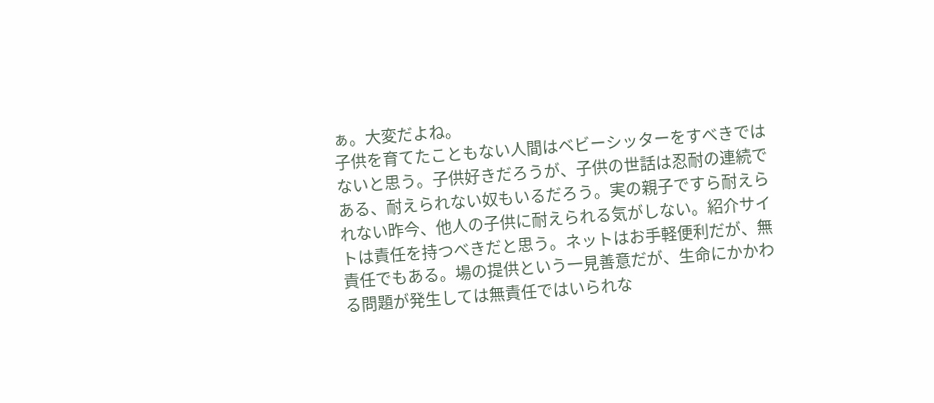ぁ。大変だよね。
子供を育てたこともない人間はベビーシッターをすべきではないと思う。子供好きだろうが、子供の世話は忍耐の連続である、耐えられない奴もいるだろう。実の親子ですら耐えられない昨今、他人の子供に耐えられる気がしない。紹介サイトは責任を持つべきだと思う。ネットはお手軽便利だが、無責任でもある。場の提供という一見善意だが、生命にかかわる問題が発生しては無責任ではいられな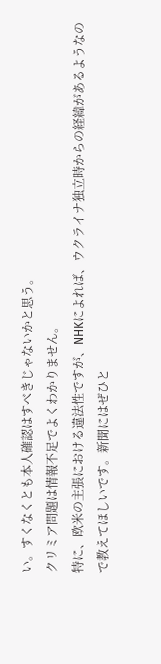い。すくなくとも本人確認はすべきじゃないかと思う。
クリミア問題は情報不足でよくわかりません。
特に、欧米の主張における違法性ですが、NHKによれば、ウクライナ独立時からの経緯があるようなので教えてほしいです。新聞にはぜひと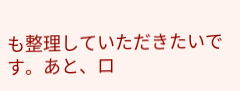も整理していただきたいです。あと、ロ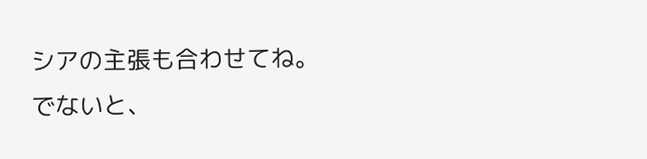シアの主張も合わせてね。
でないと、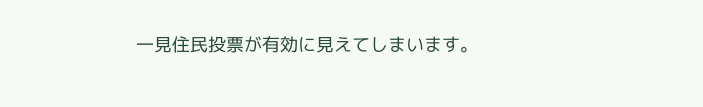一見住民投票が有効に見えてしまいます。